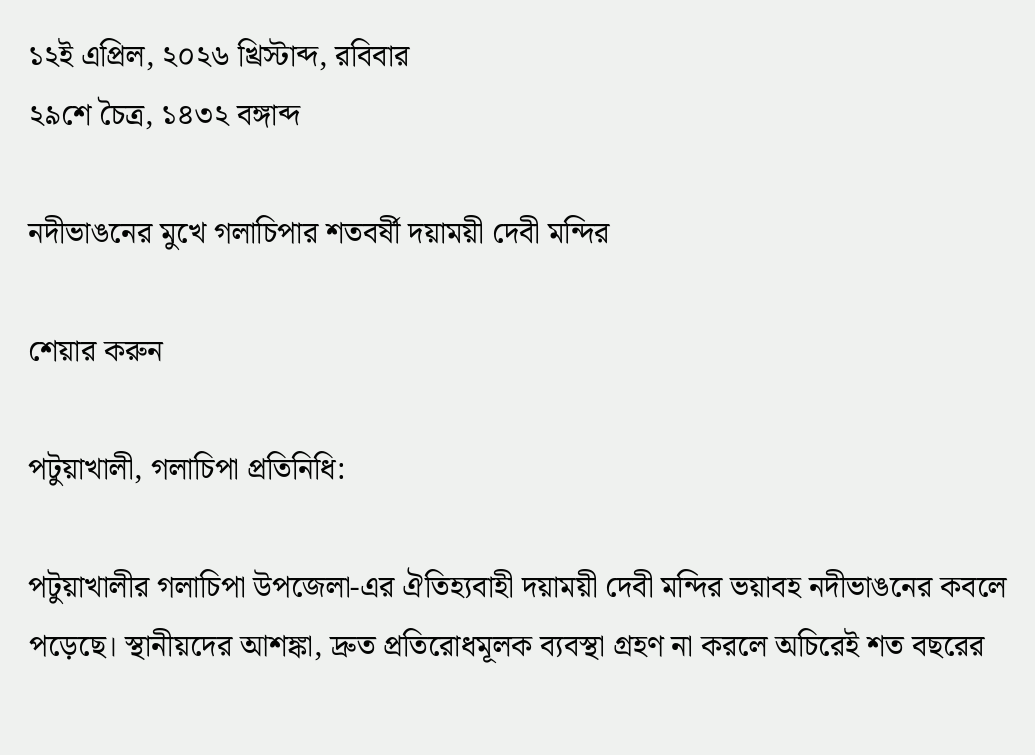১২ই এপ্রিল, ২০২৬ খ্রিস্টাব্দ, রবিবার
২৯শে চৈত্র, ১৪৩২ বঙ্গাব্দ

নদীভাঙনের মুখে গলাচিপার শতবর্ষী দয়াময়ী দেবী মন্দির

শেয়ার করুন

পটুয়াখালী, গলাচিপা প্রতিনিধি:

পটুয়াখালীর গলাচিপা উপজেলা-এর ঐতিহ্যবাহী দয়াময়ী দেবী মন্দির ভয়াবহ নদীভাঙনের কবলে পড়েছে। স্থানীয়দের আশঙ্কা, দ্রুত প্রতিরোধমূলক ব্যবস্থা গ্রহণ না করলে অচিরেই শত বছরের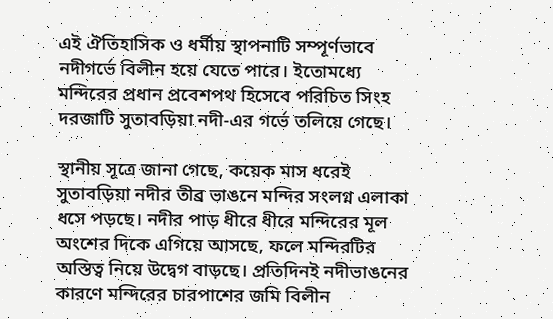এই ঐতিহাসিক ও ধর্মীয় স্থাপনাটি সম্পূর্ণভাবে নদীগর্ভে বিলীন হয়ে যেতে পারে। ইতোমধ্যে মন্দিরের প্রধান প্রবেশপথ হিসেবে পরিচিত সিংহ দরজাটি সুতাবড়িয়া নদী-এর গর্ভে তলিয়ে গেছে।

স্থানীয় সূত্রে জানা গেছে, কয়েক মাস ধরেই সুতাবড়িয়া নদীর তীব্র ভাঙনে মন্দির সংলগ্ন এলাকা ধসে পড়ছে। নদীর পাড় ধীরে ধীরে মন্দিরের মূল অংশের দিকে এগিয়ে আসছে, ফলে মন্দিরটির অস্তিত্ব নিয়ে উদ্বেগ বাড়ছে। প্রতিদিনই নদীভাঙনের কারণে মন্দিরের চারপাশের জমি বিলীন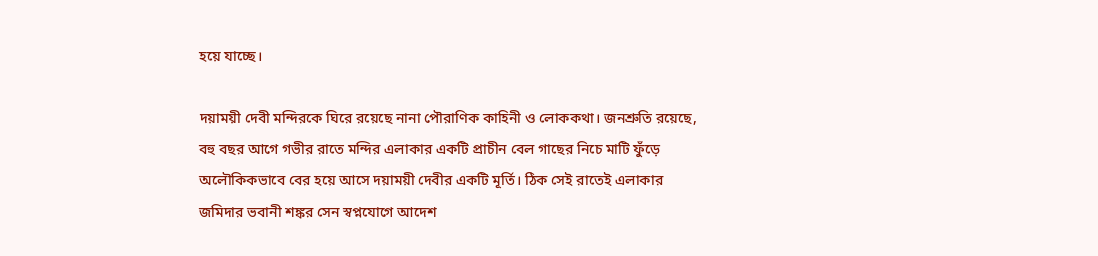হয়ে যাচ্ছে।

দয়াময়ী দেবী মন্দিরকে ঘিরে রয়েছে নানা পৌরাণিক কাহিনী ও লোককথা। জনশ্রুতি রয়েছে, বহু বছর আগে গভীর রাতে মন্দির এলাকার একটি প্রাচীন বেল গাছের নিচে মাটি ফুঁড়ে অলৌকিকভাবে বের হয়ে আসে দয়াময়ী দেবীর একটি মূর্তি। ঠিক সেই রাতেই এলাকার জমিদার ভবানী শঙ্কর সেন স্বপ্নযোগে আদেশ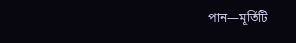পান—মূর্তিটি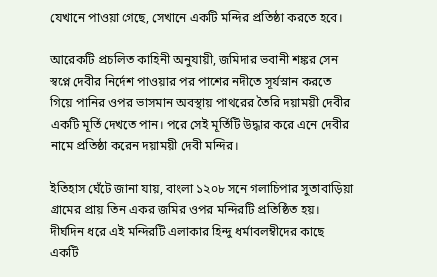যেখানে পাওয়া গেছে, সেখানে একটি মন্দির প্রতিষ্ঠা করতে হবে।

আরেকটি প্রচলিত কাহিনী অনুযায়ী, জমিদার ভবানী শঙ্কর সেন স্বপ্নে দেবীর নির্দেশ পাওয়ার পর পাশের নদীতে সূর্যস্নান করতে গিয়ে পানির ওপর ভাসমান অবস্থায় পাথরের তৈরি দয়াময়ী দেবীর একটি মূর্তি দেখতে পান। পরে সেই মূর্তিটি উদ্ধার করে এনে দেবীর নামে প্রতিষ্ঠা করেন দয়াময়ী দেবী মন্দির।

ইতিহাস ঘেঁটে জানা যায়, বাংলা ১২০৮ সনে গলাচিপার সুতাবাড়িয়া গ্রামের প্রায় তিন একর জমির ওপর মন্দিরটি প্রতিষ্ঠিত হয়। দীর্ঘদিন ধরে এই মন্দিরটি এলাকার হিন্দু ধর্মাবলম্বীদের কাছে একটি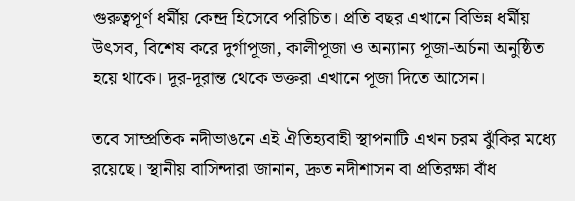গুরুত্বপূর্ণ ধর্মীয় কেন্দ্র হিসেবে পরিচিত। প্রতি বছর এখানে বিভিন্ন ধর্মীয় উৎসব, বিশেষ করে দুর্গাপূজা, কালীপূজা ও অন্যান্য পূজা-অর্চনা অনুষ্ঠিত হয়ে থাকে। দূর-দূরান্ত থেকে ভক্তরা এখানে পূজা দিতে আসেন।

তবে সাম্প্রতিক নদীভাঙনে এই ঐতিহ্যবাহী স্থাপনাটি এখন চরম ঝুঁকির মধ্যে রয়েছে। স্থানীয় বাসিন্দারা জানান, দ্রুত নদীশাসন বা প্রতিরক্ষা বাঁধ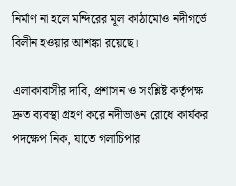নির্মাণ না হলে মন্দিরের মূল কাঠামোও নদীগর্ভে বিলীন হওয়ার আশঙ্কা রয়েছে।

এলাকাবাসীর দাবি, প্রশাসন ও সংশ্লিষ্ট কর্তৃপক্ষ দ্রুত ব্যবস্থা গ্রহণ করে নদীভাঙন রোধে কার্যকর পদক্ষেপ নিক, যাতে গলাচিপার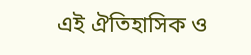এই ঐতিহাসিক ও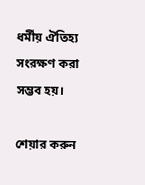ধর্মীয় ঐতিহ্য সংরক্ষণ করা সম্ভব হয়।

শেয়ার করুন